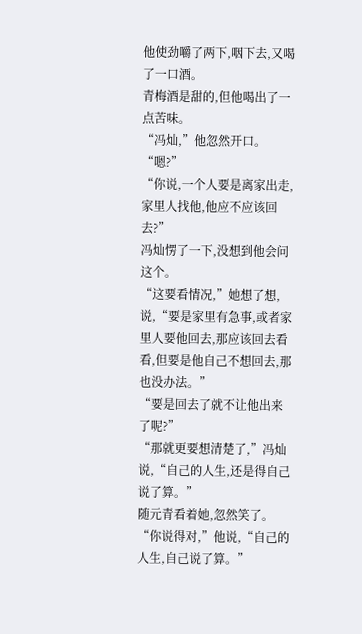他使劲嚼了两下,咽下去,又喝了一口酒。
青梅酒是甜的,但他喝出了一点苦味。
“冯灿,”他忽然开口。
“嗯?”
“你说,一个人要是离家出走,家里人找他,他应不应该回去?”
冯灿愣了一下,没想到他会问这个。
“这要看情况,”她想了想,说,“要是家里有急事,或者家里人要他回去,那应该回去看看,但要是他自己不想回去,那也没办法。”
“要是回去了就不让他出来了呢?”
“那就更要想清楚了,”冯灿说,“自己的人生,还是得自己说了算。”
随元青看着她,忽然笑了。
“你说得对,”他说,“自己的人生,自己说了算。”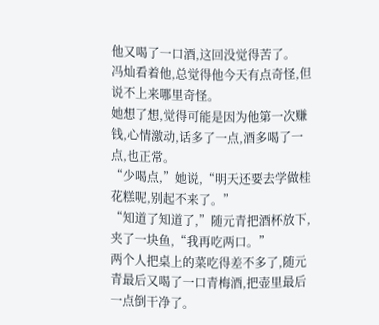他又喝了一口酒,这回没觉得苦了。
冯灿看着他,总觉得他今天有点奇怪,但说不上来哪里奇怪。
她想了想,觉得可能是因为他第一次赚钱,心情激动,话多了一点,酒多喝了一点,也正常。
“少喝点,”她说,“明天还要去学做桂花糕呢,别起不来了。”
“知道了知道了,”随元青把酒杯放下,夹了一块鱼,“我再吃两口。”
两个人把桌上的菜吃得差不多了,随元青最后又喝了一口青梅酒,把壶里最后一点倒干净了。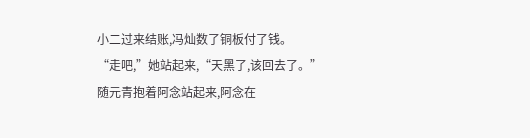小二过来结账,冯灿数了铜板付了钱。
“走吧,”她站起来,“天黑了,该回去了。”
随元青抱着阿念站起来,阿念在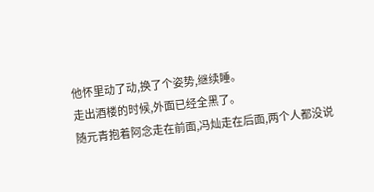他怀里动了动,换了个姿势,继续睡。
走出酒楼的时候,外面已经全黑了。
随元青抱着阿念走在前面,冯灿走在后面,两个人都没说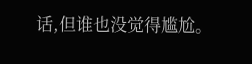话,但谁也没觉得尴尬。